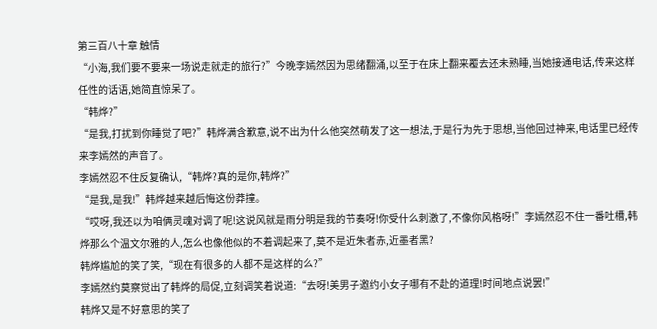第三百八十章 触情
“小海,我们要不要来一场说走就走的旅行?”今晚李嫣然因为思绪翻涌,以至于在床上翻来覆去还未熟睡,当她接通电话,传来这样任性的话语,她简直惊呆了。
“韩烨?”
“是我,打扰到你睡觉了吧?”韩烨满含歉意,说不出为什么他突然萌发了这一想法,于是行为先于思想,当他回过神来,电话里已经传来李嫣然的声音了。
李嫣然忍不住反复确认,“韩烨?真的是你,韩烨?”
“是我,是我!”韩烨越来越后悔这份莽撞。
“哎呀,我还以为咱俩灵魂对调了呢!这说风就是雨分明是我的节奏呀!你受什么刺激了,不像你风格呀!”李嫣然忍不住一番吐槽,韩烨那么个温文尔雅的人,怎么也像他似的不着调起来了,莫不是近朱者赤,近墨者黑?
韩烨尴尬的笑了笑,“现在有很多的人都不是这样的么?”
李嫣然约莫察觉出了韩烨的局促,立刻调笑着说道:“去呀!美男子邀约小女子哪有不赴的道理!时间地点说罢!”
韩烨又是不好意思的笑了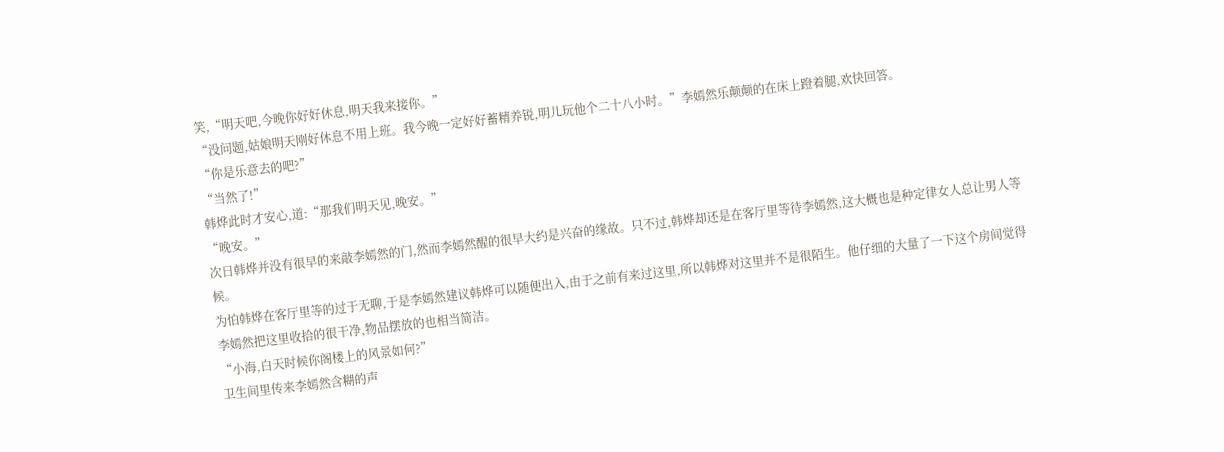笑,“明天吧,今晚你好好休息,明天我来接你。”
“没问题,姑娘明天刚好休息不用上班。我今晚一定好好蓄精养锐,明儿玩他个二十八小时。”李嫣然乐颠颠的在床上蹬着腿,欢快回答。
“你是乐意去的吧?”
“当然了!”
韩烨此时才安心,道:“那我们明天见,晚安。”
“晚安。”
次日韩烨并没有很早的来敲李嫣然的门,然而李嫣然醒的很早大约是兴奋的缘故。只不过,韩烨却还是在客厅里等待李嫣然,这大概也是种定律女人总让男人等候。
为怕韩烨在客厅里等的过于无聊,于是李嫣然建议韩烨可以随便出入,由于之前有来过这里,所以韩烨对这里并不是很陌生。他仔细的大量了一下这个房间觉得李嫣然把这里收拾的很干净,物品摆放的也相当简洁。
“小海,白天时候你阁楼上的风景如何?”
卫生间里传来李嫣然含糊的声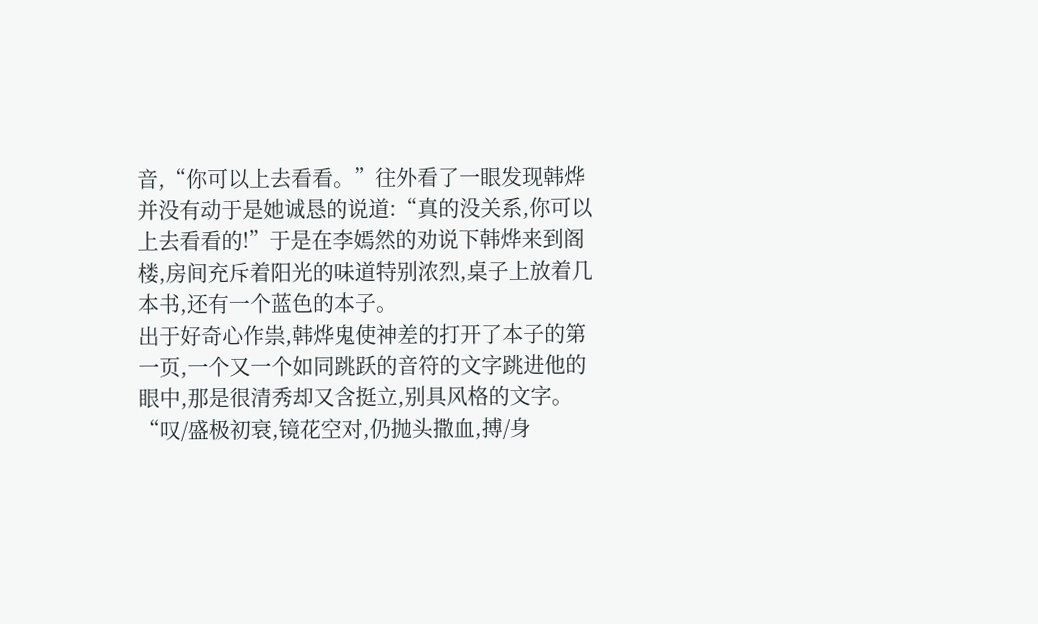音,“你可以上去看看。”往外看了一眼发现韩烨并没有动于是她诚恳的说道:“真的没关系,你可以上去看看的!”于是在李嫣然的劝说下韩烨来到阁楼,房间充斥着阳光的味道特别浓烈,桌子上放着几本书,还有一个蓝色的本子。
出于好奇心作祟,韩烨鬼使神差的打开了本子的第一页,一个又一个如同跳跃的音符的文字跳进他的眼中,那是很清秀却又含挺立,别具风格的文字。“叹/盛极初衰,镜花空对,仍抛头撒血,搏/身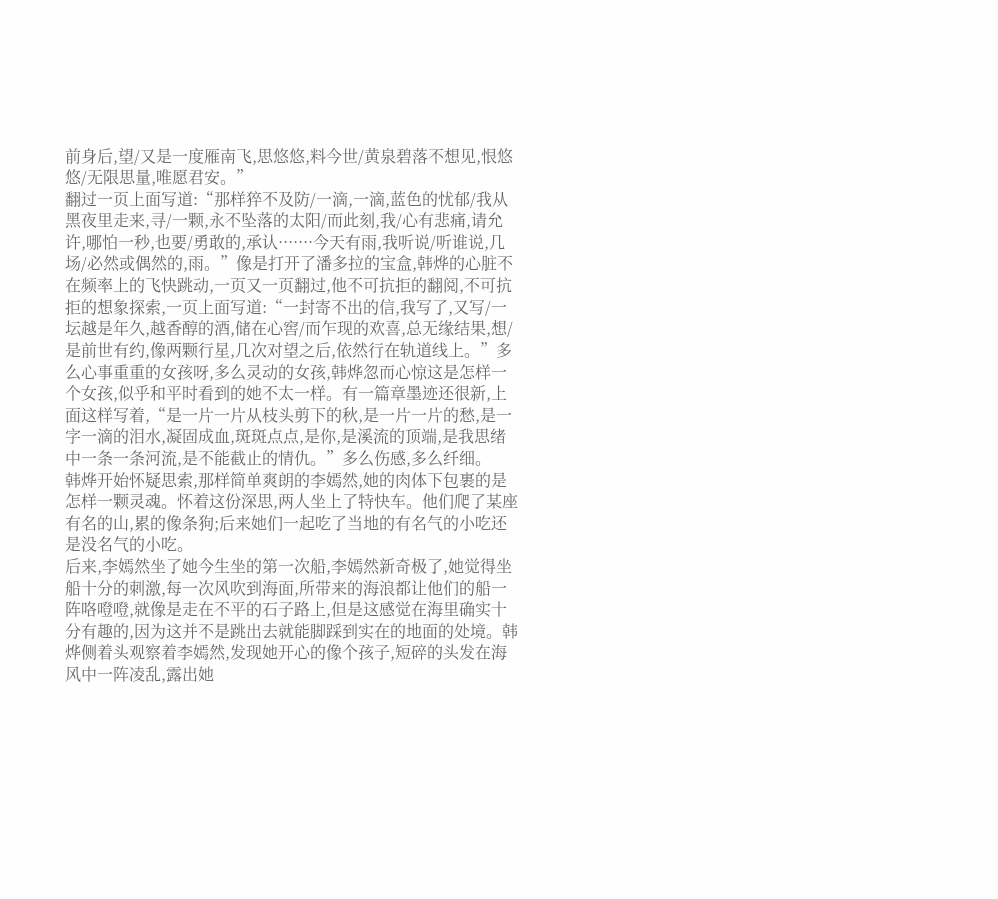前身后,望/又是一度雁南飞,思悠悠,料今世/黄泉碧落不想见,恨悠悠/无限思量,唯愿君安。”
翻过一页上面写道:“那样猝不及防/一滴,一滴,蓝色的忧郁/我从黑夜里走来,寻/一颗,永不坠落的太阳/而此刻,我/心有悲痛,请允许,哪怕一秒,也要/勇敢的,承认·······今天有雨,我听说/听谁说,几场/必然或偶然的,雨。”像是打开了潘多拉的宝盒,韩烨的心脏不在频率上的飞快跳动,一页又一页翻过,他不可抗拒的翻阅,不可抗拒的想象探索,一页上面写道:“一封寄不出的信,我写了,又写/一坛越是年久,越香醇的酒,储在心窖/而乍现的欢喜,总无缘结果,想/是前世有约,像两颗行星,几次对望之后,依然行在轨道线上。”多么心事重重的女孩呀,多么灵动的女孩,韩烨忽而心惊这是怎样一个女孩,似乎和平时看到的她不太一样。有一篇章墨迹还很新,上面这样写着,“是一片一片从枝头剪下的秋,是一片一片的愁,是一字一滴的泪水,凝固成血,斑斑点点,是你,是溪流的顶端,是我思绪中一条一条河流,是不能截止的情仇。”多么伤感,多么纤细。
韩烨开始怀疑思索,那样简单爽朗的李嫣然,她的肉体下包裹的是怎样一颗灵魂。怀着这份深思,两人坐上了特快车。他们爬了某座有名的山,累的像条狗;后来她们一起吃了当地的有名气的小吃还是没名气的小吃。
后来,李嫣然坐了她今生坐的第一次船,李嫣然新奇极了,她觉得坐船十分的刺激,每一次风吹到海面,所带来的海浪都让他们的船一阵咯噔噔,就像是走在不平的石子路上,但是这感觉在海里确实十分有趣的,因为这并不是跳出去就能脚踩到实在的地面的处境。韩烨侧着头观察着李嫣然,发现她开心的像个孩子,短碎的头发在海风中一阵凌乱,露出她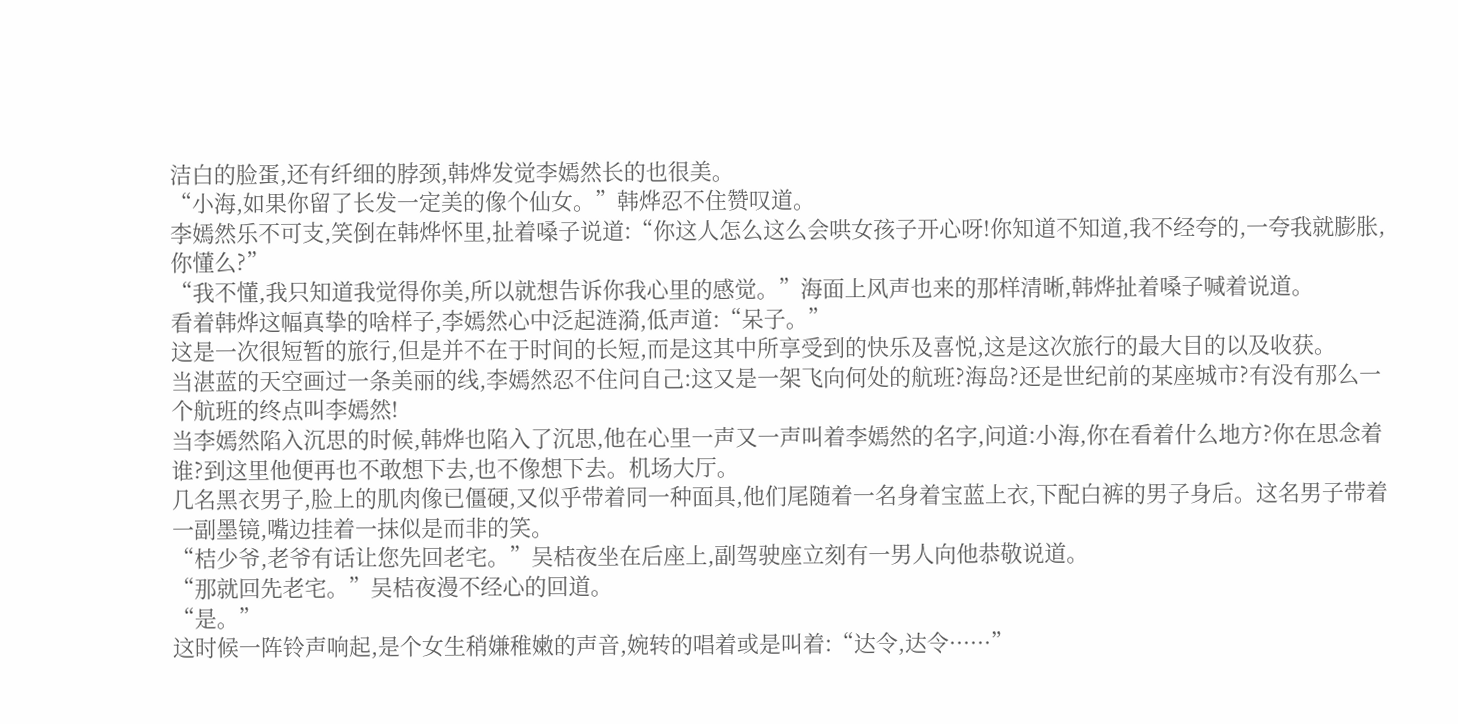洁白的脸蛋,还有纤细的脖颈,韩烨发觉李嫣然长的也很美。
“小海,如果你留了长发一定美的像个仙女。”韩烨忍不住赞叹道。
李嫣然乐不可支,笑倒在韩烨怀里,扯着嗓子说道:“你这人怎么这么会哄女孩子开心呀!你知道不知道,我不经夸的,一夸我就膨胀,你懂么?”
“我不懂,我只知道我觉得你美,所以就想告诉你我心里的感觉。”海面上风声也来的那样清晰,韩烨扯着嗓子喊着说道。
看着韩烨这幅真挚的啥样子,李嫣然心中泛起涟漪,低声道:“呆子。”
这是一次很短暂的旅行,但是并不在于时间的长短,而是这其中所享受到的快乐及喜悦,这是这次旅行的最大目的以及收获。
当湛蓝的天空画过一条美丽的线,李嫣然忍不住问自己:这又是一架飞向何处的航班?海岛?还是世纪前的某座城市?有没有那么一个航班的终点叫李嫣然!
当李嫣然陷入沉思的时候,韩烨也陷入了沉思,他在心里一声又一声叫着李嫣然的名字,问道:小海,你在看着什么地方?你在思念着谁?到这里他便再也不敢想下去,也不像想下去。机场大厅。
几名黑衣男子,脸上的肌肉像已僵硬,又似乎带着同一种面具,他们尾随着一名身着宝蓝上衣,下配白裤的男子身后。这名男子带着一副墨镜,嘴边挂着一抹似是而非的笑。
“桔少爷,老爷有话让您先回老宅。”吴桔夜坐在后座上,副驾驶座立刻有一男人向他恭敬说道。
“那就回先老宅。”吴桔夜漫不经心的回道。
“是。”
这时候一阵铃声响起,是个女生稍嫌稚嫩的声音,婉转的唱着或是叫着:“达令,达令······”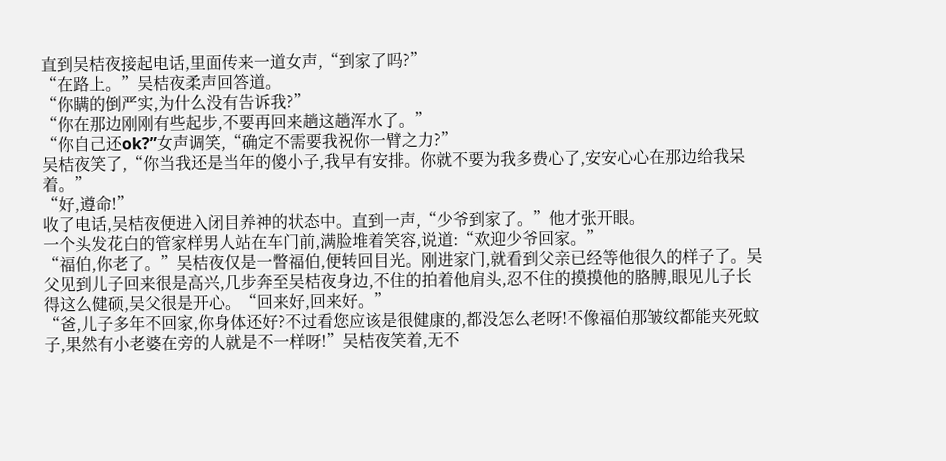直到吴桔夜接起电话,里面传来一道女声,“到家了吗?”
“在路上。”吴桔夜柔声回答道。
“你瞒的倒严实,为什么没有告诉我?”
“你在那边刚刚有些起步,不要再回来趟这趟浑水了。”
“你自己还ok?”女声调笑,“确定不需要我祝你一臂之力?”
吴桔夜笑了,“你当我还是当年的傻小子,我早有安排。你就不要为我多费心了,安安心心在那边给我呆着。”
“好,遵命!”
收了电话,吴桔夜便进入闭目养神的状态中。直到一声,“少爷到家了。”他才张开眼。
一个头发花白的管家样男人站在车门前,满脸堆着笑容,说道:“欢迎少爷回家。”
“福伯,你老了。”吴桔夜仅是一瞥福伯,便转回目光。刚进家门,就看到父亲已经等他很久的样子了。吴父见到儿子回来很是高兴,几步奔至吴桔夜身边,不住的拍着他肩头,忍不住的摸摸他的胳膊,眼见儿子长得这么健硕,吴父很是开心。“回来好,回来好。”
“爸,儿子多年不回家,你身体还好?不过看您应该是很健康的,都没怎么老呀!不像福伯那皱纹都能夹死蚊子,果然有小老婆在旁的人就是不一样呀!”吴桔夜笑着,无不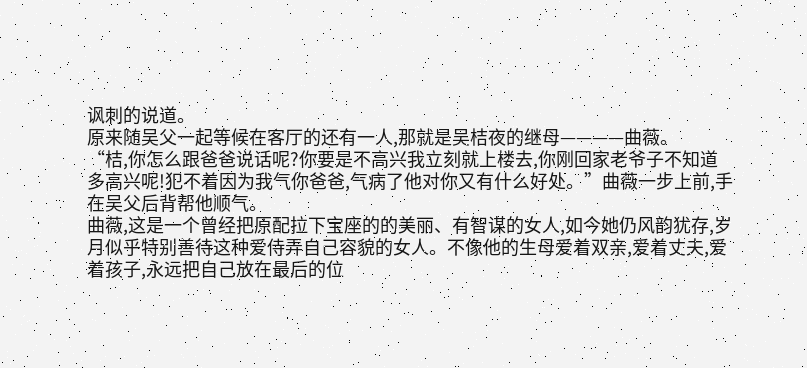讽刺的说道。
原来随吴父一起等候在客厅的还有一人,那就是吴桔夜的继母————曲薇。
“桔,你怎么跟爸爸说话呢?你要是不高兴我立刻就上楼去,你刚回家老爷子不知道多高兴呢!犯不着因为我气你爸爸,气病了他对你又有什么好处。”曲薇一步上前,手在吴父后背帮他顺气。
曲薇,这是一个曾经把原配拉下宝座的的美丽、有智谋的女人,如今她仍风韵犹存,岁月似乎特别善待这种爱侍弄自己容貌的女人。不像他的生母爱着双亲,爱着丈夫,爱着孩子,永远把自己放在最后的位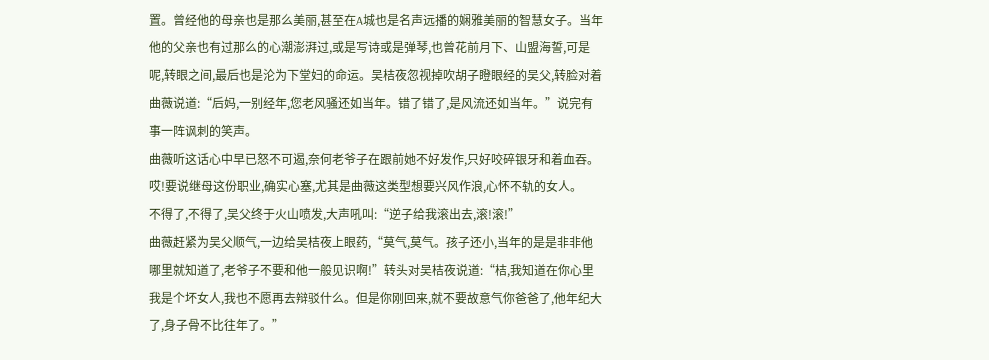置。曾经他的母亲也是那么美丽,甚至在A城也是名声远播的娴雅美丽的智慧女子。当年他的父亲也有过那么的心潮澎湃过,或是写诗或是弹琴,也曾花前月下、山盟海誓,可是呢,转眼之间,最后也是沦为下堂妇的命运。吴桔夜忽视掉吹胡子瞪眼经的吴父,转脸对着曲薇说道:“后妈,一别经年,您老风骚还如当年。错了错了,是风流还如当年。”说完有事一阵讽刺的笑声。
曲薇听这话心中早已怒不可遏,奈何老爷子在跟前她不好发作,只好咬碎银牙和着血吞。哎!要说继母这份职业,确实心塞,尤其是曲薇这类型想要兴风作浪,心怀不轨的女人。
不得了,不得了,吴父终于火山喷发,大声吼叫:“逆子给我滚出去,滚!滚!”
曲薇赶紧为吴父顺气,一边给吴桔夜上眼药,“莫气,莫气。孩子还小,当年的是是非非他哪里就知道了,老爷子不要和他一般见识啊!”转头对吴桔夜说道:“桔,我知道在你心里我是个坏女人,我也不愿再去辩驳什么。但是你刚回来,就不要故意气你爸爸了,他年纪大了,身子骨不比往年了。”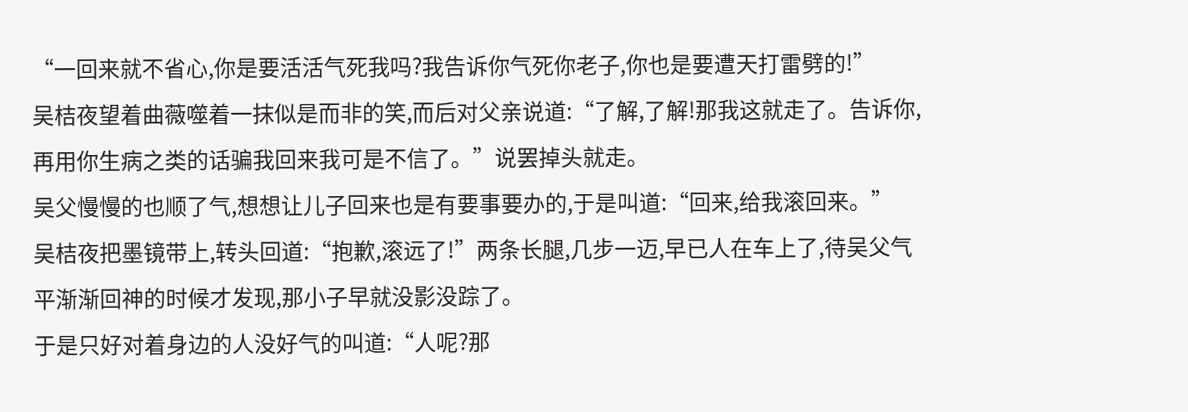“一回来就不省心,你是要活活气死我吗?我告诉你气死你老子,你也是要遭天打雷劈的!”
吴桔夜望着曲薇噬着一抹似是而非的笑,而后对父亲说道:“了解,了解!那我这就走了。告诉你,再用你生病之类的话骗我回来我可是不信了。”说罢掉头就走。
吴父慢慢的也顺了气,想想让儿子回来也是有要事要办的,于是叫道:“回来,给我滚回来。”
吴桔夜把墨镜带上,转头回道:“抱歉,滚远了!”两条长腿,几步一迈,早已人在车上了,待吴父气平渐渐回神的时候才发现,那小子早就没影没踪了。
于是只好对着身边的人没好气的叫道:“人呢?那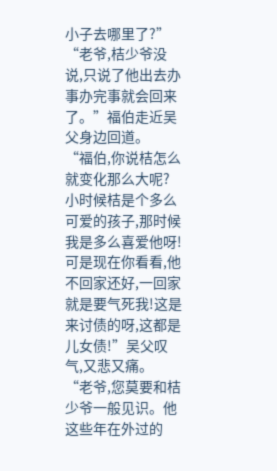小子去哪里了?”
“老爷,桔少爷没说,只说了他出去办事办完事就会回来了。”福伯走近吴父身边回道。
“福伯,你说桔怎么就变化那么大呢?小时候桔是个多么可爱的孩子,那时候我是多么喜爱他呀!可是现在你看看,他不回家还好,一回家就是要气死我!这是来讨债的呀,这都是儿女债!”吴父叹气,又悲又痛。
“老爷,您莫要和桔少爷一般见识。他这些年在外过的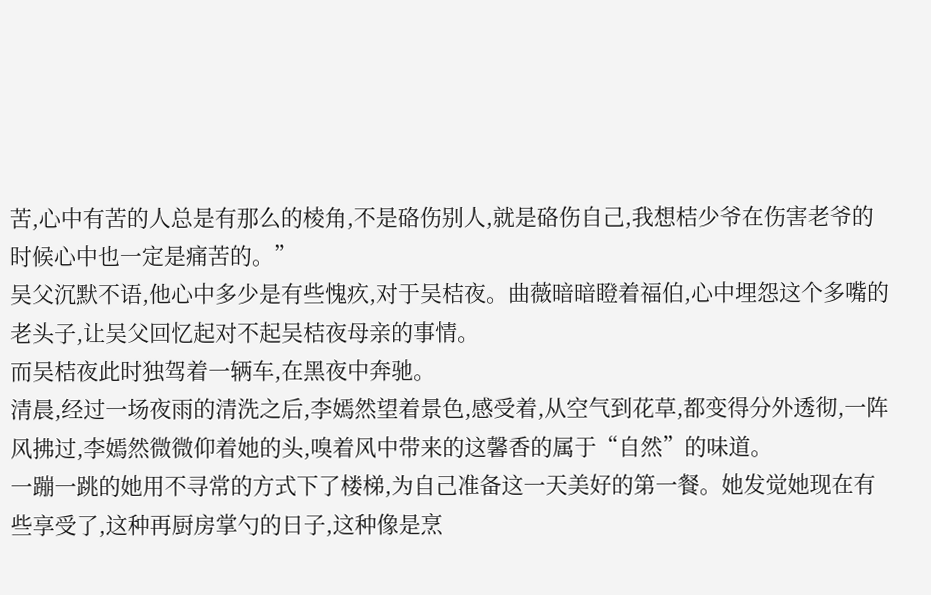苦,心中有苦的人总是有那么的棱角,不是硌伤别人,就是硌伤自己,我想桔少爷在伤害老爷的时候心中也一定是痛苦的。”
吴父沉默不语,他心中多少是有些愧疚,对于吴桔夜。曲薇暗暗瞪着福伯,心中埋怨这个多嘴的老头子,让吴父回忆起对不起吴桔夜母亲的事情。
而吴桔夜此时独驾着一辆车,在黑夜中奔驰。
清晨,经过一场夜雨的清洗之后,李嫣然望着景色,感受着,从空气到花草,都变得分外透彻,一阵风拂过,李嫣然微微仰着她的头,嗅着风中带来的这馨香的属于“自然”的味道。
一蹦一跳的她用不寻常的方式下了楼梯,为自己准备这一天美好的第一餐。她发觉她现在有些享受了,这种再厨房掌勺的日子,这种像是烹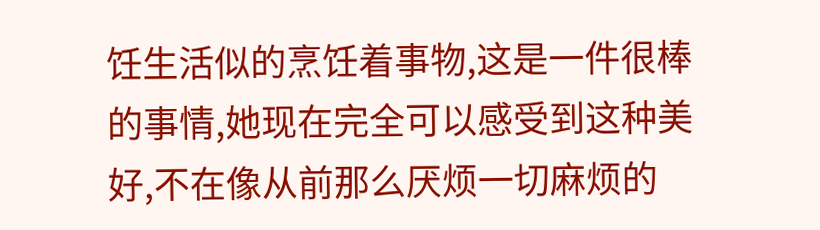饪生活似的烹饪着事物,这是一件很棒的事情,她现在完全可以感受到这种美好,不在像从前那么厌烦一切麻烦的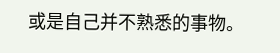或是自己并不熟悉的事物。